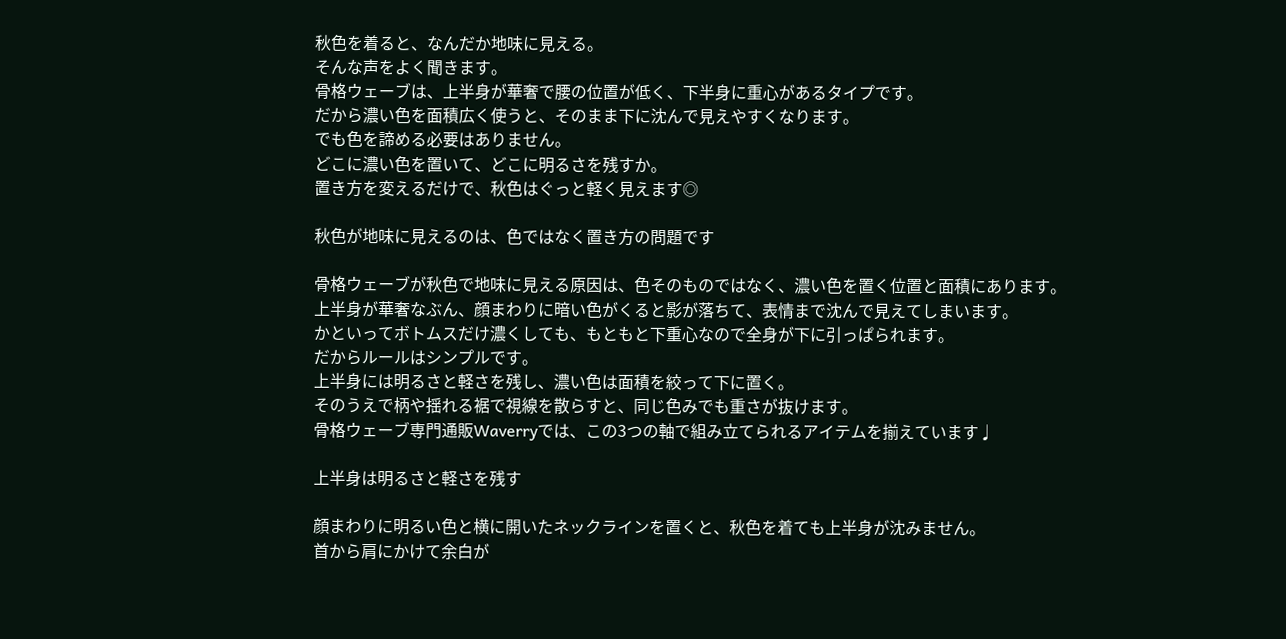秋色を着ると、なんだか地味に見える。
そんな声をよく聞きます。
骨格ウェーブは、上半身が華奢で腰の位置が低く、下半身に重心があるタイプです。
だから濃い色を面積広く使うと、そのまま下に沈んで見えやすくなります。
でも色を諦める必要はありません。
どこに濃い色を置いて、どこに明るさを残すか。
置き方を変えるだけで、秋色はぐっと軽く見えます◎

秋色が地味に見えるのは、色ではなく置き方の問題です

骨格ウェーブが秋色で地味に見える原因は、色そのものではなく、濃い色を置く位置と面積にあります。
上半身が華奢なぶん、顔まわりに暗い色がくると影が落ちて、表情まで沈んで見えてしまいます。
かといってボトムスだけ濃くしても、もともと下重心なので全身が下に引っぱられます。
だからルールはシンプルです。
上半身には明るさと軽さを残し、濃い色は面積を絞って下に置く。
そのうえで柄や揺れる裾で視線を散らすと、同じ色みでも重さが抜けます。
骨格ウェーブ専門通販Waverryでは、この3つの軸で組み立てられるアイテムを揃えています♩

上半身は明るさと軽さを残す

顔まわりに明るい色と横に開いたネックラインを置くと、秋色を着ても上半身が沈みません。
首から肩にかけて余白が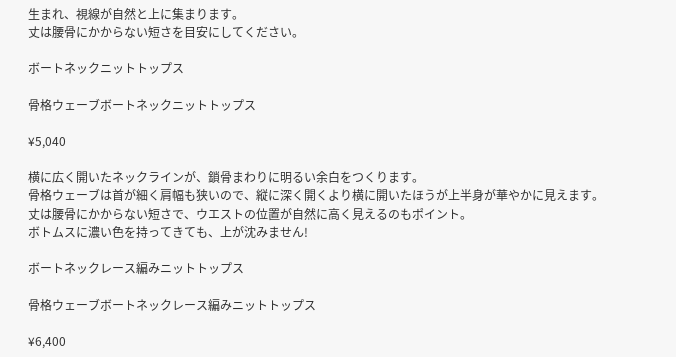生まれ、視線が自然と上に集まります。
丈は腰骨にかからない短さを目安にしてください。

ボートネックニットトップス

骨格ウェーブボートネックニットトップス

¥5,040

横に広く開いたネックラインが、鎖骨まわりに明るい余白をつくります。
骨格ウェーブは首が細く肩幅も狭いので、縦に深く開くより横に開いたほうが上半身が華やかに見えます。
丈は腰骨にかからない短さで、ウエストの位置が自然に高く見えるのもポイント。
ボトムスに濃い色を持ってきても、上が沈みません!

ボートネックレース編みニットトップス

骨格ウェーブボートネックレース編みニットトップス

¥6,400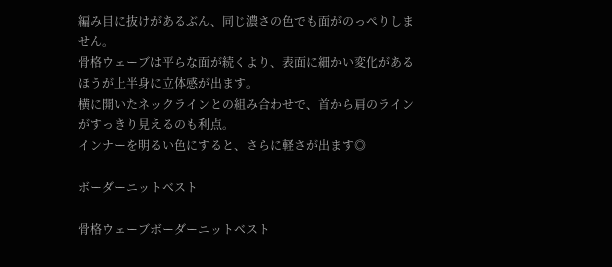編み目に抜けがあるぶん、同じ濃さの色でも面がのっぺりしません。
骨格ウェーブは平らな面が続くより、表面に細かい変化があるほうが上半身に立体感が出ます。
横に開いたネックラインとの組み合わせで、首から肩のラインがすっきり見えるのも利点。
インナーを明るい色にすると、さらに軽さが出ます◎

ボーダーニットベスト

骨格ウェーブボーダーニットベスト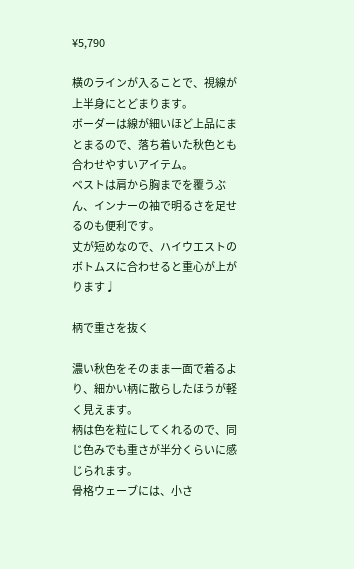¥5,790

横のラインが入ることで、視線が上半身にとどまります。
ボーダーは線が細いほど上品にまとまるので、落ち着いた秋色とも合わせやすいアイテム。
ベストは肩から胸までを覆うぶん、インナーの袖で明るさを足せるのも便利です。
丈が短めなので、ハイウエストのボトムスに合わせると重心が上がります♩

柄で重さを抜く

濃い秋色をそのまま一面で着るより、細かい柄に散らしたほうが軽く見えます。
柄は色を粒にしてくれるので、同じ色みでも重さが半分くらいに感じられます。
骨格ウェーブには、小さ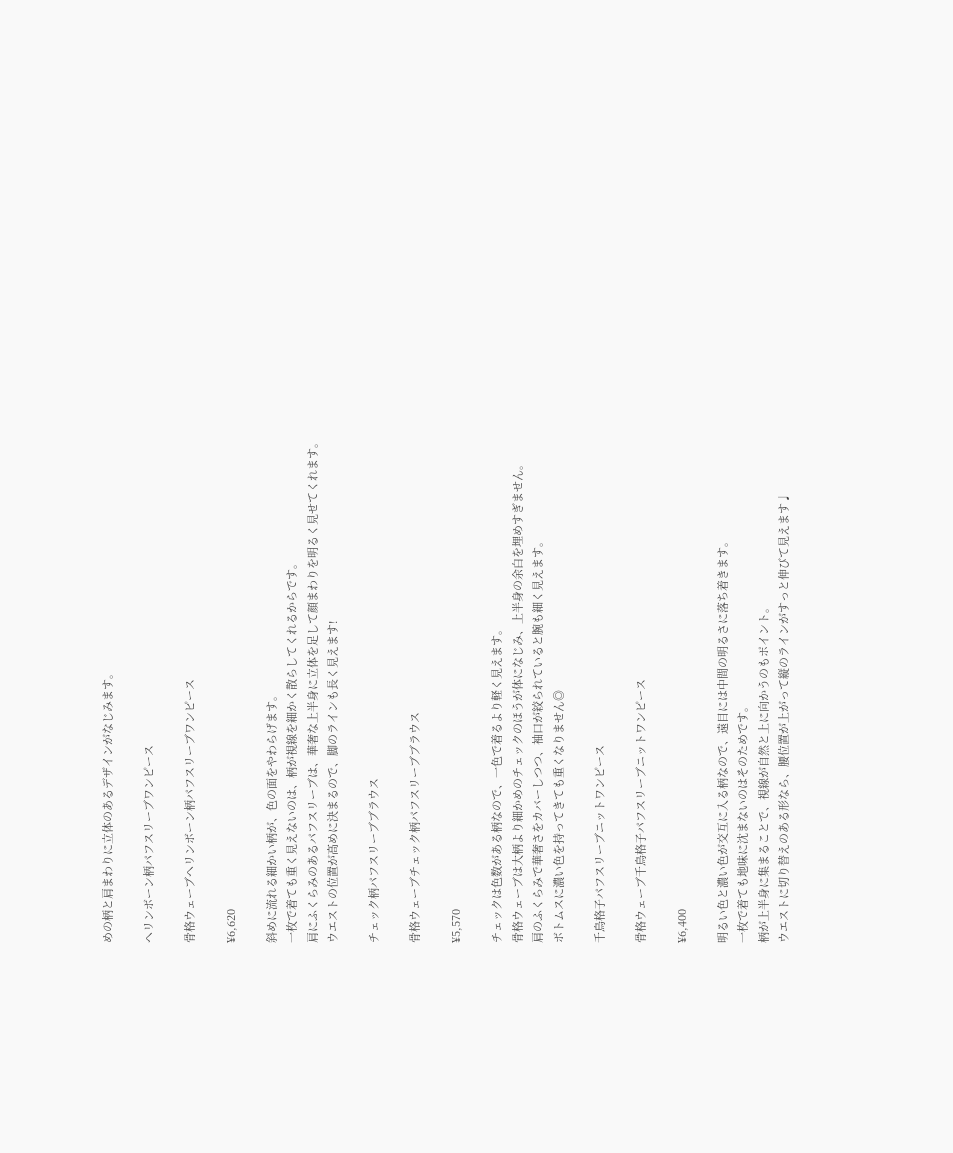めの柄と肩まわりに立体のあるデザインがなじみます。

ヘリンボーン柄パフスリーブワンピース

骨格ウェーブヘリンボーン柄パフスリーブワンピース

¥6,620

斜めに流れる細かい柄が、色の面をやわらげます。
一枚で着ても重く見えないのは、柄が視線を細かく散らしてくれるからです。
肩にふくらみのあるパフスリーブは、華奢な上半身に立体を足して顔まわりを明るく見せてくれます。
ウエストの位置が高めに決まるので、脚のラインも長く見えます!

チェック柄パフスリーブブラウス

骨格ウェーブチェック柄パフスリーブブラウス

¥5,570

チェックは色数がある柄なので、一色で着るより軽く見えます。
骨格ウェーブは大柄より細かめのチェックのほうが体になじみ、上半身の余白を埋めすぎません。
肩のふくらみで華奢さをカバーしつつ、袖口が絞られていると腕も細く見えます。
ボトムスに濃い色を持ってきても重くなりません◎

千鳥格子パフスリーブニットワンピース

骨格ウェーブ千鳥格子パフスリーブニットワンピース

¥6,400

明るい色と濃い色が交互に入る柄なので、遠目には中間の明るさに落ち着きます。
一枚で着ても地味に沈まないのはそのためです。
柄が上半身に集まることで、視線が自然と上に向かうのもポイント。
ウエストに切り替えのある形なら、腰位置が上がって縦のラインがすっと伸びて見えます♩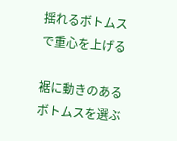揺れるボトムスで重心を上げる

裾に動きのあるボトムスを選ぶ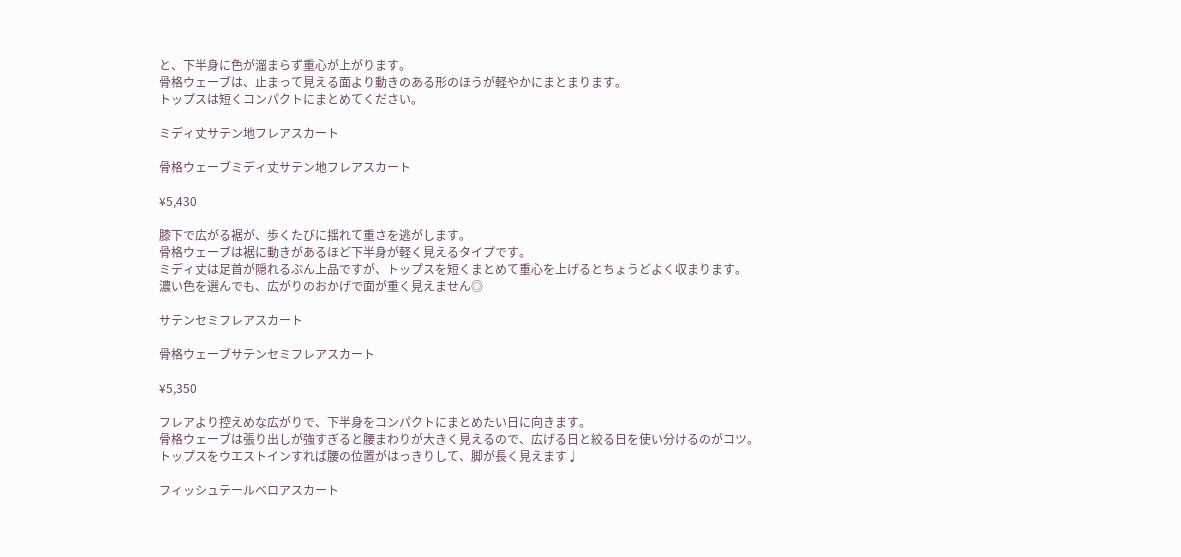と、下半身に色が溜まらず重心が上がります。
骨格ウェーブは、止まって見える面より動きのある形のほうが軽やかにまとまります。
トップスは短くコンパクトにまとめてください。

ミディ丈サテン地フレアスカート

骨格ウェーブミディ丈サテン地フレアスカート

¥5,430

膝下で広がる裾が、歩くたびに揺れて重さを逃がします。
骨格ウェーブは裾に動きがあるほど下半身が軽く見えるタイプです。
ミディ丈は足首が隠れるぶん上品ですが、トップスを短くまとめて重心を上げるとちょうどよく収まります。
濃い色を選んでも、広がりのおかげで面が重く見えません◎

サテンセミフレアスカート

骨格ウェーブサテンセミフレアスカート

¥5,350

フレアより控えめな広がりで、下半身をコンパクトにまとめたい日に向きます。
骨格ウェーブは張り出しが強すぎると腰まわりが大きく見えるので、広げる日と絞る日を使い分けるのがコツ。
トップスをウエストインすれば腰の位置がはっきりして、脚が長く見えます♩

フィッシュテールベロアスカート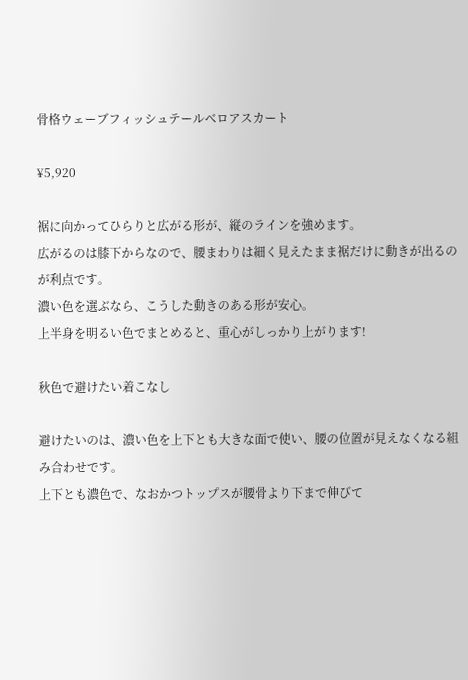骨格ウェーブフィッシュテールベロアスカート

¥5,920

裾に向かってひらりと広がる形が、縦のラインを強めます。
広がるのは膝下からなので、腰まわりは細く見えたまま裾だけに動きが出るのが利点です。
濃い色を選ぶなら、こうした動きのある形が安心。
上半身を明るい色でまとめると、重心がしっかり上がります!

秋色で避けたい着こなし

避けたいのは、濃い色を上下とも大きな面で使い、腰の位置が見えなくなる組み合わせです。
上下とも濃色で、なおかつトップスが腰骨より下まで伸びて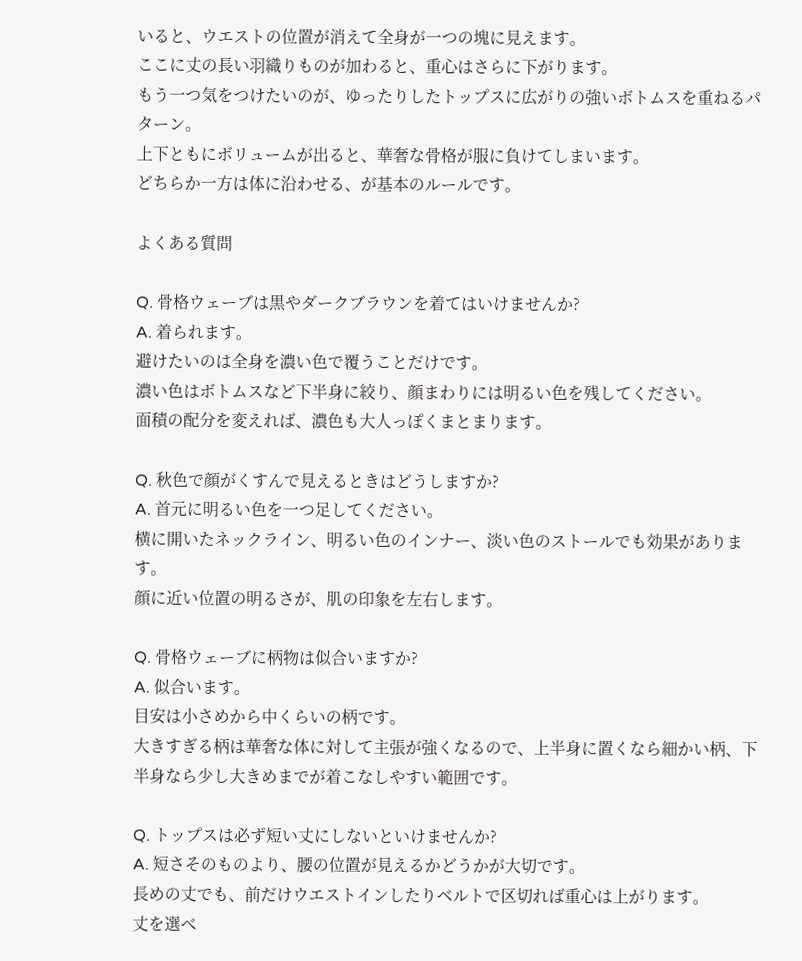いると、ウエストの位置が消えて全身が一つの塊に見えます。
ここに丈の長い羽織りものが加わると、重心はさらに下がります。
もう一つ気をつけたいのが、ゆったりしたトップスに広がりの強いボトムスを重ねるパターン。
上下ともにボリュームが出ると、華奢な骨格が服に負けてしまいます。
どちらか一方は体に沿わせる、が基本のルールです。

よくある質問

Q. 骨格ウェーブは黒やダークブラウンを着てはいけませんか?
A. 着られます。
避けたいのは全身を濃い色で覆うことだけです。
濃い色はボトムスなど下半身に絞り、顔まわりには明るい色を残してください。
面積の配分を変えれば、濃色も大人っぽくまとまります。

Q. 秋色で顔がくすんで見えるときはどうしますか?
A. 首元に明るい色を一つ足してください。
横に開いたネックライン、明るい色のインナー、淡い色のストールでも効果があります。
顔に近い位置の明るさが、肌の印象を左右します。

Q. 骨格ウェーブに柄物は似合いますか?
A. 似合います。
目安は小さめから中くらいの柄です。
大きすぎる柄は華奢な体に対して主張が強くなるので、上半身に置くなら細かい柄、下半身なら少し大きめまでが着こなしやすい範囲です。

Q. トップスは必ず短い丈にしないといけませんか?
A. 短さそのものより、腰の位置が見えるかどうかが大切です。
長めの丈でも、前だけウエストインしたりベルトで区切れば重心は上がります。
丈を選べ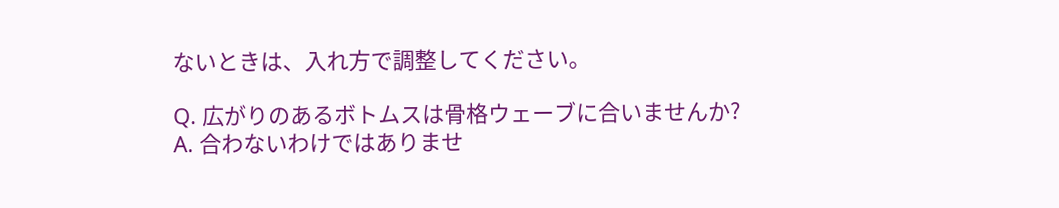ないときは、入れ方で調整してください。

Q. 広がりのあるボトムスは骨格ウェーブに合いませんか?
A. 合わないわけではありませ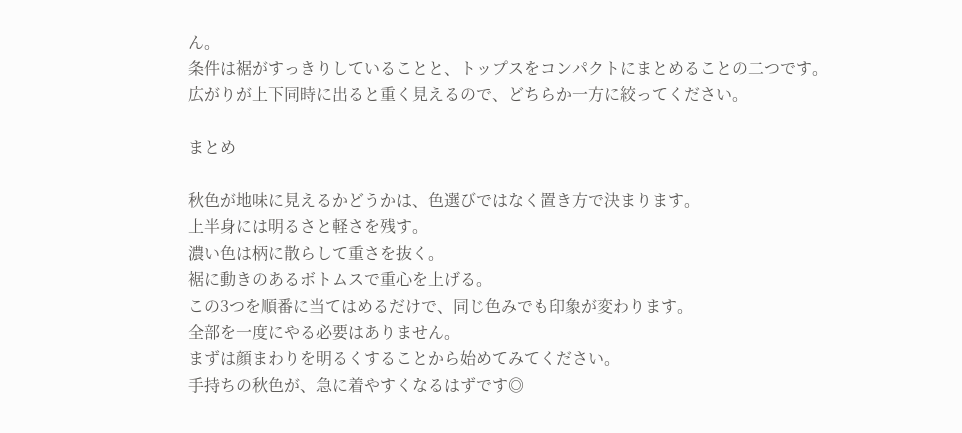ん。
条件は裾がすっきりしていることと、トップスをコンパクトにまとめることの二つです。
広がりが上下同時に出ると重く見えるので、どちらか一方に絞ってください。

まとめ

秋色が地味に見えるかどうかは、色選びではなく置き方で決まります。
上半身には明るさと軽さを残す。
濃い色は柄に散らして重さを抜く。
裾に動きのあるボトムスで重心を上げる。
この3つを順番に当てはめるだけで、同じ色みでも印象が変わります。
全部を一度にやる必要はありません。
まずは顔まわりを明るくすることから始めてみてください。
手持ちの秋色が、急に着やすくなるはずです◎